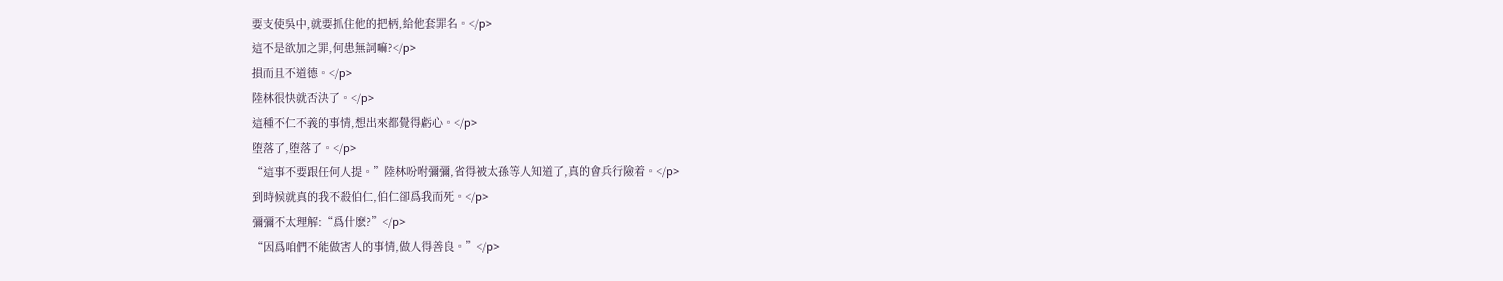要支使吳中,就要抓住他的把柄,給他套罪名。</p>
這不是欲加之罪,何患無詞嘛?</p>
損而且不道德。</p>
陸林很快就否決了。</p>
這種不仁不義的事情,想出來都覺得虧心。</p>
堕落了,堕落了。</p>
“這事不要跟任何人提。”陸林吩咐彌彌,省得被太孫等人知道了,真的會兵行險着。</p>
到時候就真的我不殺伯仁,伯仁卻爲我而死。</p>
彌彌不太理解:“爲什麽?”</p>
“因爲咱們不能做害人的事情,做人得善良。”</p>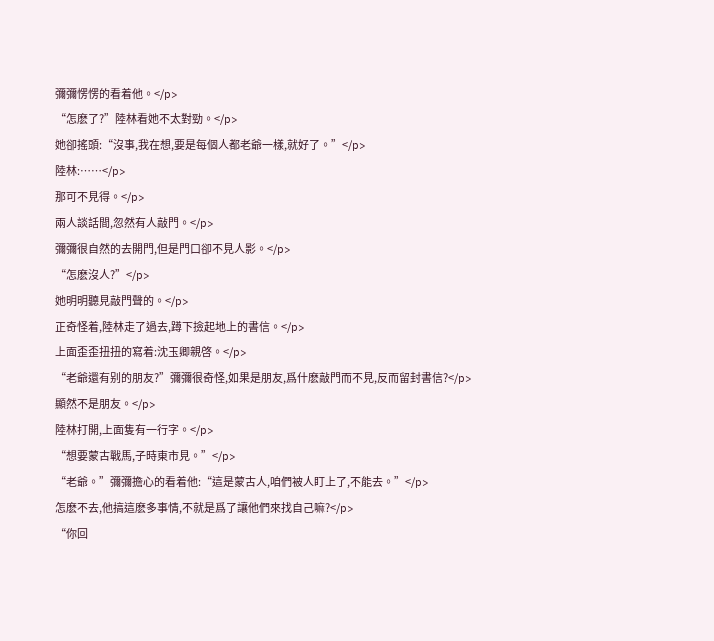彌彌愣愣的看着他。</p>
“怎麽了?”陸林看她不太對勁。</p>
她卻搖頭:“沒事,我在想,要是每個人都老爺一樣,就好了。”</p>
陸林:……</p>
那可不見得。</p>
兩人談話間,忽然有人敲門。</p>
彌彌很自然的去開門,但是門口卻不見人影。</p>
“怎麽沒人?”</p>
她明明聽見敲門聲的。</p>
正奇怪着,陸林走了過去,蹲下撿起地上的書信。</p>
上面歪歪扭扭的寫着:沈玉卿親啓。</p>
“老爺還有别的朋友?”彌彌很奇怪,如果是朋友,爲什麽敲門而不見,反而留封書信?</p>
顯然不是朋友。</p>
陸林打開,上面隻有一行字。</p>
“想要蒙古戰馬,子時東市見。”</p>
“老爺。”彌彌擔心的看着他:“這是蒙古人,咱們被人盯上了,不能去。”</p>
怎麽不去,他搞這麽多事情,不就是爲了讓他們來找自己嘛?</p>
“你回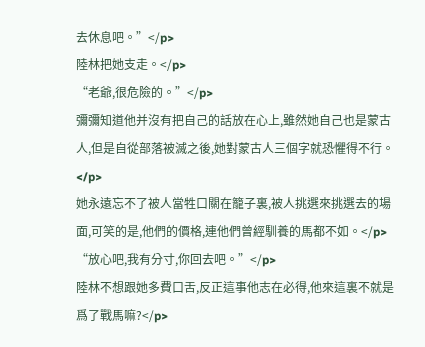去休息吧。”</p>
陸林把她支走。</p>
“老爺,很危險的。”</p>
彌彌知道他并沒有把自己的話放在心上,雖然她自己也是蒙古人,但是自從部落被滅之後,她對蒙古人三個字就恐懼得不行。</p>
她永遠忘不了被人當牲口關在籠子裏,被人挑選來挑選去的場面,可笑的是,他們的價格,連他們曾經馴養的馬都不如。</p>
“放心吧,我有分寸,你回去吧。”</p>
陸林不想跟她多費口舌,反正這事他志在必得,他來這裏不就是爲了戰馬嘛?</p>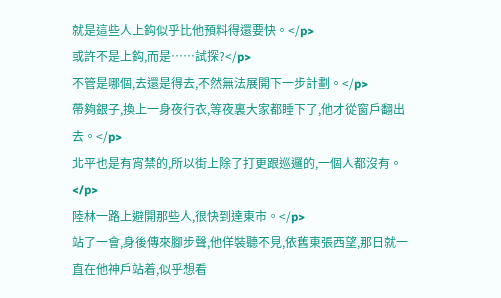就是這些人上鈎似乎比他預料得還要快。</p>
或許不是上鈎,而是……試探?</p>
不管是哪個,去還是得去,不然無法展開下一步計劃。</p>
帶夠銀子,換上一身夜行衣,等夜裏大家都睡下了,他才從窗戶翻出去。</p>
北平也是有宵禁的,所以街上除了打更跟巡邏的,一個人都沒有。</p>
陸林一路上避開那些人,很快到達東市。</p>
站了一會,身後傳來腳步聲,他佯裝聽不見,依舊東張西望,那日就一直在他神戶站着,似乎想看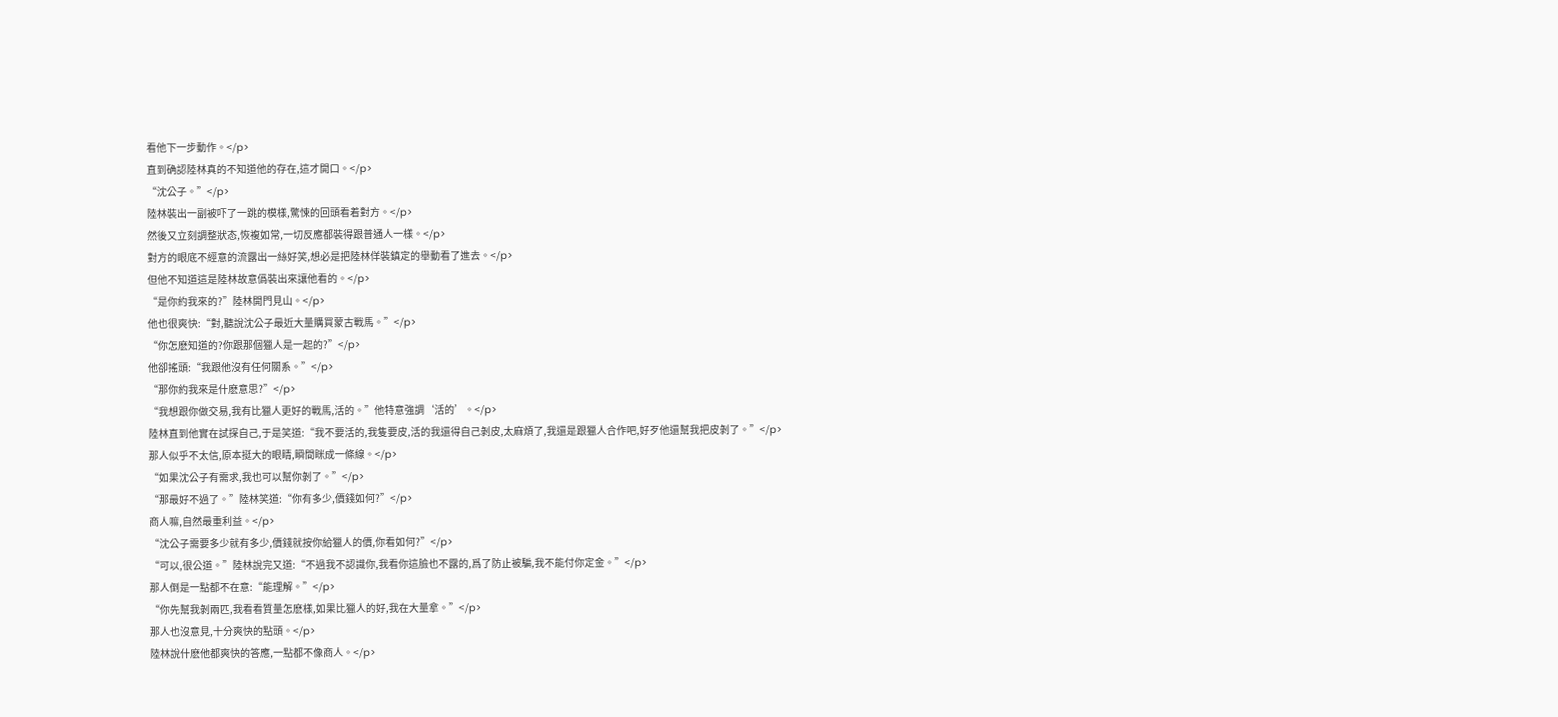看他下一步動作。</p>
直到确認陸林真的不知道他的存在,這才開口。</p>
“沈公子。”</p>
陸林裝出一副被吓了一跳的模樣,驚悚的回頭看着對方。</p>
然後又立刻調整狀态,恢複如常,一切反應都裝得跟普通人一樣。</p>
對方的眼底不經意的流露出一絲好笑,想必是把陸林佯裝鎮定的舉動看了進去。</p>
但他不知道這是陸林故意僞裝出來讓他看的。</p>
“是你約我來的?”陸林開門見山。</p>
他也很爽快:“對,聽說沈公子最近大量購買蒙古戰馬。”</p>
“你怎麽知道的?你跟那個獵人是一起的?”</p>
他卻搖頭:“我跟他沒有任何關系。”</p>
“那你約我來是什麽意思?”</p>
“我想跟你做交易,我有比獵人更好的戰馬,活的。”他特意強調‘活的’。</p>
陸林直到他實在試探自己,于是笑道:“我不要活的,我隻要皮,活的我還得自己剝皮,太麻煩了,我還是跟獵人合作吧,好歹他還幫我把皮剝了。”</p>
那人似乎不太信,原本挺大的眼睛,瞬間眯成一條線。</p>
“如果沈公子有需求,我也可以幫你剝了。”</p>
“那最好不過了。”陸林笑道:“你有多少,價錢如何?”</p>
商人嘛,自然最重利益。</p>
“沈公子需要多少就有多少,價錢就按你給獵人的價,你看如何?”</p>
“可以,很公道。”陸林說完又道:“不過我不認識你,我看你這臉也不露的,爲了防止被騙,我不能付你定金。”</p>
那人倒是一點都不在意:“能理解。”</p>
“你先幫我剝兩匹,我看看質量怎麽樣,如果比獵人的好,我在大量拿。”</p>
那人也沒意見,十分爽快的點頭。</p>
陸林說什麽他都爽快的答應,一點都不像商人。</p>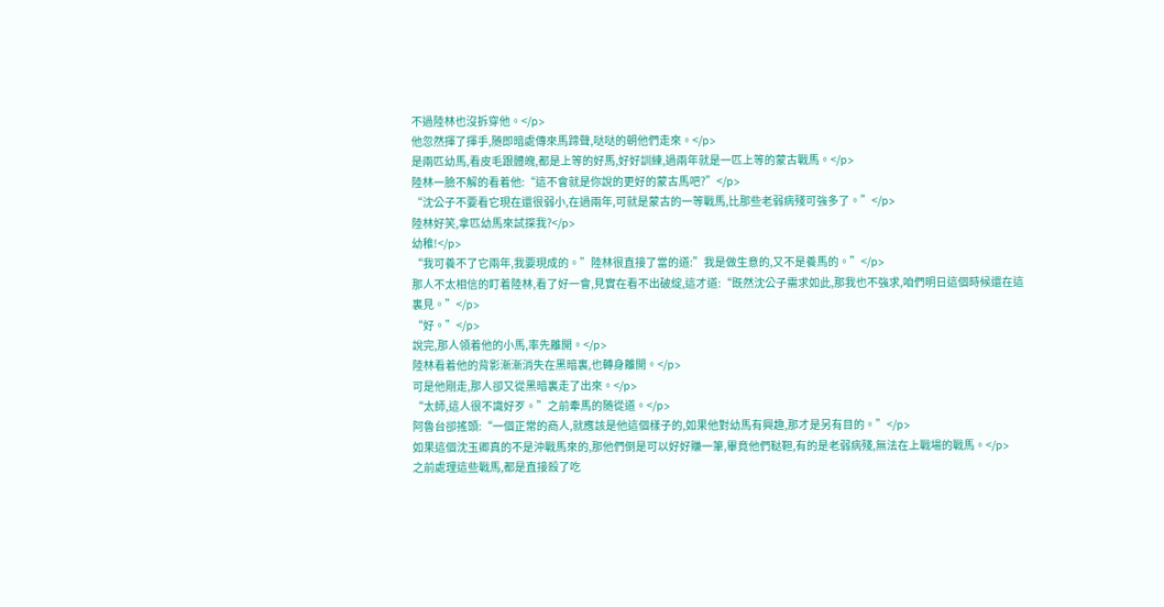不過陸林也沒拆穿他。</p>
他忽然揮了揮手,随即暗處傳來馬蹄聲,哒哒的朝他們走來。</p>
是兩匹幼馬,看皮毛跟體魄,都是上等的好馬,好好訓練,過兩年就是一匹上等的蒙古戰馬。</p>
陸林一臉不解的看着他:“這不會就是你說的更好的蒙古馬吧?”</p>
“沈公子不要看它現在還很弱小,在過兩年,可就是蒙古的一等戰馬,比那些老弱病殘可強多了。”</p>
陸林好笑,拿匹幼馬來試探我?</p>
幼稚!</p>
“我可養不了它兩年,我要現成的。”陸林很直接了當的道:”我是做生意的,又不是養馬的。”</p>
那人不太相信的盯着陸林,看了好一會,見實在看不出破綻,這才道:“既然沈公子需求如此,那我也不強求,咱們明日這個時候還在這裏見。”</p>
“好。”</p>
說完,那人領着他的小馬,率先離開。</p>
陸林看着他的背影漸漸消失在黑暗裏,也轉身離開。</p>
可是他剛走,那人卻又從黑暗裏走了出來。</p>
“太師,這人很不識好歹。”之前牽馬的随從道。</p>
阿魯台卻搖頭:“一個正常的商人,就應該是他這個樣子的,如果他對幼馬有興趣,那才是另有目的。”</p>
如果這個沈玉卿真的不是沖戰馬來的,那他們倒是可以好好賺一筆,畢竟他們鞑靼,有的是老弱病殘,無法在上戰場的戰馬。</p>
之前處理這些戰馬,都是直接殺了吃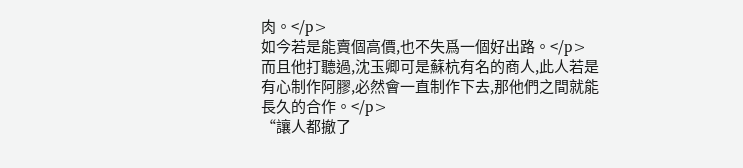肉。</p>
如今若是能賣個高價,也不失爲一個好出路。</p>
而且他打聽過,沈玉卿可是蘇杭有名的商人,此人若是有心制作阿膠,必然會一直制作下去,那他們之間就能長久的合作。</p>
“讓人都撤了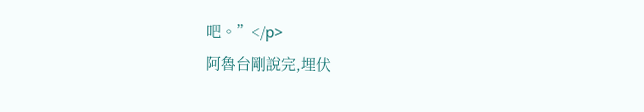吧。”</p>
阿魯台剛說完,埋伏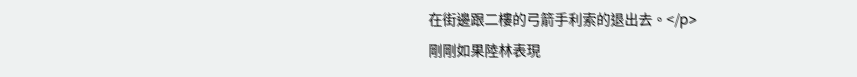在街邊跟二樓的弓箭手利索的退出去。</p>
剛剛如果陸林表現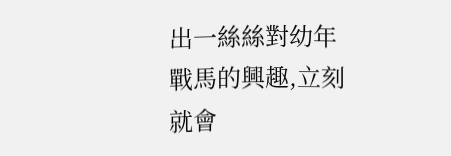出一絲絲對幼年戰馬的興趣,立刻就會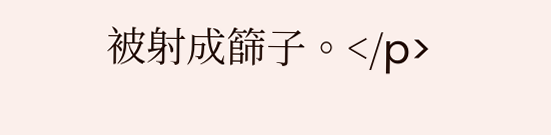被射成篩子。</p>